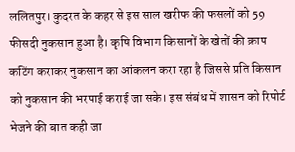ललितपुर। कुदरत के कहर से इस साल खरीफ की फसलों को 59 फीसदी नुकसान हुआ है। कृषि विभाग किसानों के खेतों की क्राप कटिंग कराकर नुकसान का आंकलन करा रहा है जिससे प्रति किसान को नुकसान की भरपाई कराई जा सके। इस संबंध में शासन को रिपोर्ट भेजने की बात कही जा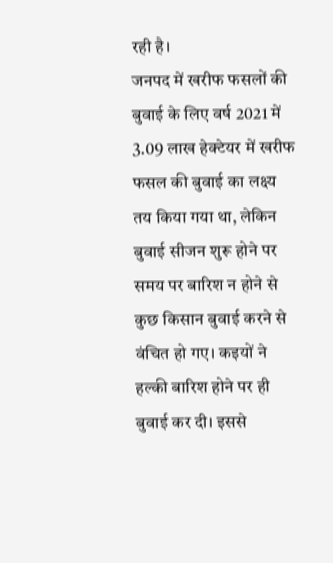रही है।
जनपद में खरीफ फसलों की बुवाई के लिए वर्ष 2021 में 3.09 लाख हेक्टेयर में खरीफ फसल की बुवाई का लक्ष्य तय किया गया था, लेकिन बुवाई सीजन शुरू होने पर समय पर बारिश न होने से कुछ किसान बुवाई करने से वंचित हो गए। कइयों ने हल्की बारिश होने पर ही बुवाई कर दी। इससे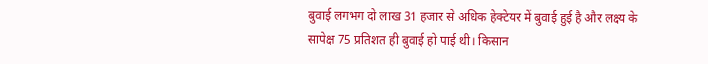बुवाई लगभग दो लाख 31 हजार से अधिक हेक्टेयर में बुवाई हुई है और लक्ष्य के सापेक्ष 75 प्रतिशत ही बुवाई हो पाई थी। किसान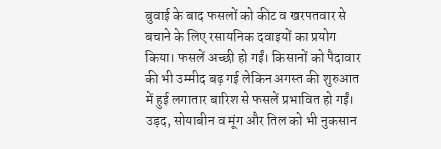बुवाई के बाद फसलों को कीट व खरपतवार से बचाने के लिए रसायनिक दवाइयों का प्रयोग किया। फसलें अच्छी हो गईं। किसानों को पैदावार की भी उम्मीद बढ़ गई लेकिन अगस्त की शुरुआत में हुई लगातार बारिश से फसलें प्रभावित हो गईं। उड़द, सोयाबीन व मूंग और तिल को भी नुकसान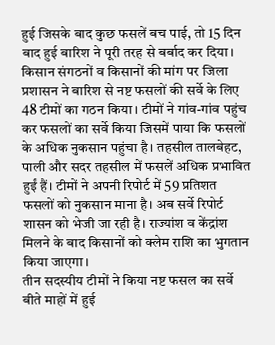हुई जिसके बाद कुछ फसलें बच पाई, तो 15 दिन बाद हुई बारिश ने पूरी तरह से बर्बाद कर दिया।
किसान संगठनों व किसानों की मांग पर जिला प्रशासन ने बारिश से नष्ट फसलों की सर्वे के लिए 48 टीमों का गठन किया। टीमों ने गांव-गांव पहुंच कर फसलों का सर्वे किया जिसमें पाया कि फसलों के अधिक नुकसान पहुंचा है। तहसील तालबेहट, पाली और सदर तहसील में फसलें अधिक प्रभावित हुईं हैं। टीमों ने अपनी रिपोर्ट में 59 प्रतिशत फसलों को नुकसान माना है। अब सर्वे रिपोर्ट शासन को भेजी जा रही है। राज्यांश व केंद्रांश मिलने के बाद किसानों को क्लेम राशि का भुगतान किया जाएगा।
तीन सदस्यीय टीमों ने किया नष्ट फसल का सर्वे
बीते माहों में हुई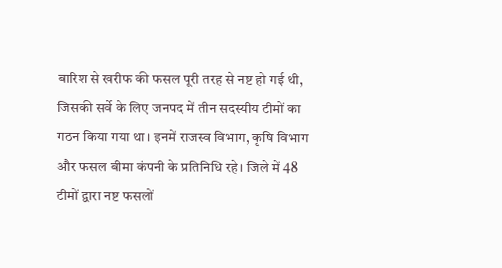बारिश से खरीफ की फसल पूरी तरह से नष्ट हो गई थी, जिसकी सर्वे के लिए जनपद में तीन सदस्यीय टीमों का गठन किया गया था। इनमें राजस्व विभाग, कृषि विभाग और फसल बीमा कंपनी के प्रतिनिधि रहे। जिले में 48 टीमों द्वारा नष्ट फसलों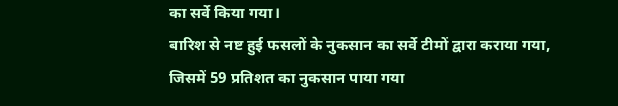का सर्वे किया गया।
बारिश से नष्ट हुई फसलों के नुकसान का सर्वे टीमों द्वारा कराया गया, जिसमें 59 प्रतिशत का नुकसान पाया गया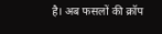है। अब फसलों की क्रॉप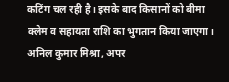कटिंग चल रही है। इसके बाद किसानों को बीमा क्लेम व सहायता राशि का भुगतान किया जाएगा।
अनिल कुमार मिश्रा, अपर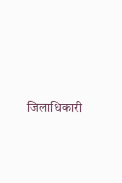जिलाधिकारी